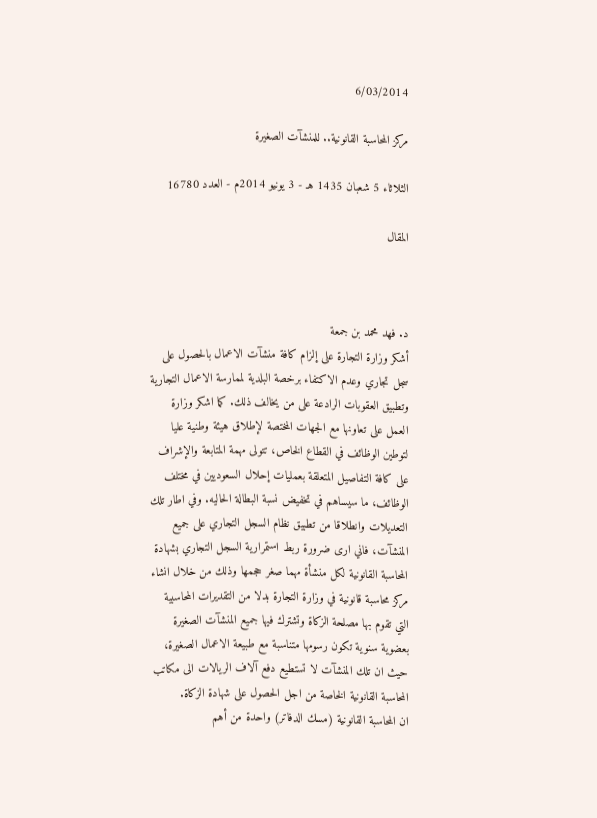6/03/2014

مركز المحاسبة القانونية.. للمنشآت الصغيرة

الثلاثاء 5 شعبان 1435 هـ - 3 يونيو 2014م - العدد 16780

المقال



د. فهد محمد بن جمعة
أشكر وزارة التجارة على إلزام كافة منشآت الاعمال بالحصول على سجل تجاري وعدم الاكتفاء برخصة البلدية لممارسة الاعمال التجارية وتطبيق العقوبات الرادعة على من يخالف ذلك. كما اشكر وزارة العمل على تعاونها مع الجهات المختصة لإطلاق هيئة وطنية عليا لتوطين الوظائف في القطاع الخاص، تتولى مهمة المتابعة والإشراف على كافة التفاصيل المتعلقة بعمليات إحلال السعوديين في مختلف الوظائف، ما سيساهم في تخفيض نسبة البطالة الحاليه. وفي اطار تلك التعديلات وانطلاقا من تطبيق نظام السجل التجاري على جميع المنشآت، فاني ارى ضرورة ربط استمرارية السجل التجاري بشهادة المحاسبة القانونية لكل منشأة مهما صغر حجمها وذلك من خلال انشاء مركز محاسبة قانونية في وزارة التجارة بدلا من التقديرات المحاسبية التي تقوم بها مصلحة الزكاة وتشترك فيها جميع المنشآت الصغيرة بعضوية سنوية تكون رسومها متناسبة مع طبيعة الاعمال الصغيرة، حيث ان تلك المنشآت لا تستطيع دفع آلاف الريالات الى مكاتب المحاسبة القانونية الخاصة من اجل الحصول على شهادة الزكاة.
ان المحاسبة القانونية (مسك الدفاتر) واحدة من أهم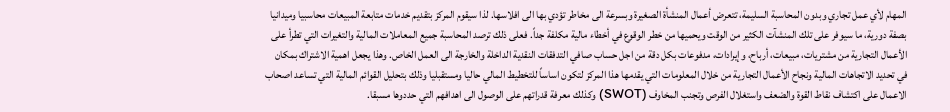المهام لأي عمل تجاري وبدون المحاسبة السليمة، تتعرض أعمال المنشأة الصغيرة وبسرعة الى مخاطر تؤدي بها الى افلاسها. لذا سيقوم المركز بتقديم خدمات متابعة المبيعات محاسبيا وميدانيا بصفة دورية، ما سيوفر على تلك المنشآت الكثير من الوقت ويحميها من خطر الوقوع في أخطاء مالية مكلفة جداً. فعلى ذلك ترصد المحاسبة جميع المعاملات المالية والتغيرات التي تطرأ على الأعمال التجارية من مشتريات، مبيعات، أرباح، وإيرادات، مدفوعات بكل دقة من اجل حساب صافي التدفقات النقدية الداخلة والخارجة الى العمل الخاص. وهذا يجعل اهمية الاشتراك بمكان في تحديد الاتجاهات المالية ونجاح الأعمال التجارية من خلال المعلومات التي يقدمها هذا المركز لتكون اساساً للتخطيط المالي حاليا ومستقبليا وذلك بتحليل القوائم المالية التي تساعد اصحاب الاعمال على اكتشاف نقاط القوة والضعف واستغلال الفرص وتجنب المخاوف (SWOT) وكذلك معرفة قدراتهم على الوصول الى اهدافهم التي حددوها مسبقا.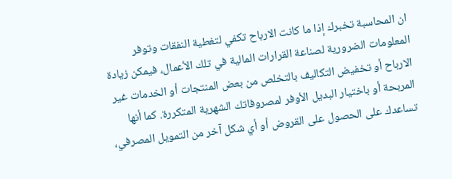ان المحاسبة تخبرك إذا ما كانت الارباح تكفي لتغطية النفقات وتوفر المعلومات الضرورية لصناعة القرارات المالية في تلك الأعمال، فيمكن زيادة الارباح أو تخفيض التكاليف بالتخلص من بعض المنتجات أو الخدمات غير المربحة أو باختيار البديل الأوفر لمصروفاتك الشهرية المتكررة. كما أنها تساعدك على الحصول على القروض أو أي شكل آخر من التمويل المصرفي،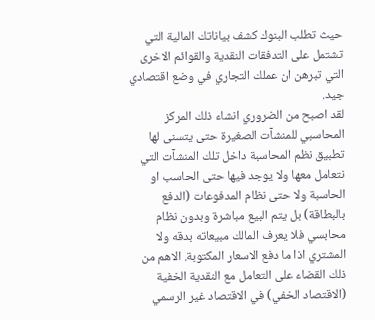حيث تطلب البنوك كشف بياناتك المالية التي تشتمل على التدفقات النقدية والقوائم الاخرى التي تبرهن ان عملك التجاري في وضع اقتصادي جيد.
لقد اصبح من الضروري انشاء ذلك المركز المحاسبي للمنشآت الصغيرة حتى يتسنى لها تطبيق نظم المحاسبة داخل تلك المنشآت التي نتعامل معها ولا يوجد فيها حتى الحاسب او الحاسبة ولا حتى نظام المدفوعات (الدفع بالبطاقة) بل يتم البيع مباشرة وبدون نظام محابسي فلا يعرف المالك مبيعاته بدقه ولا المشتري اذا ما دفع الاسعار المكتوبة. الاهم من ذلك القضاء على التعامل مع النقدية الخفية (الاقتصاد الخفي) في الاقتصاد غير الرسمي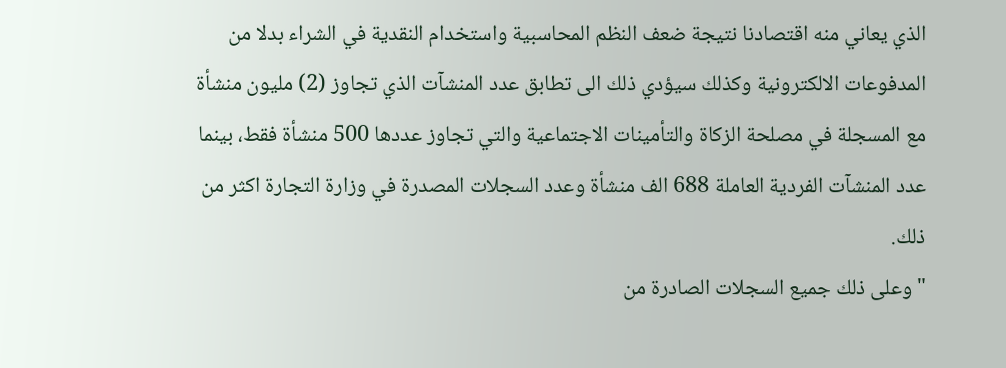الذي يعاني منه اقتصادنا نتيجة ضعف النظم المحاسبية واستخدام النقدية في الشراء بدلا من المدفوعات الالكترونية وكذلك سيؤدي ذلك الى تطابق عدد المنشآت الذي تجاوز (2) مليون منشأة مع المسجلة في مصلحة الزكاة والتأمينات الاجتماعية والتي تجاوز عددها 500 منشأة فقط، بينما عدد المنشآت الفردية العاملة 688 الف منشأة وعدد السجلات المصدرة في وزارة التجارة اكثر من ذلك.
"وعلى ذلك جميع السجلات الصادرة من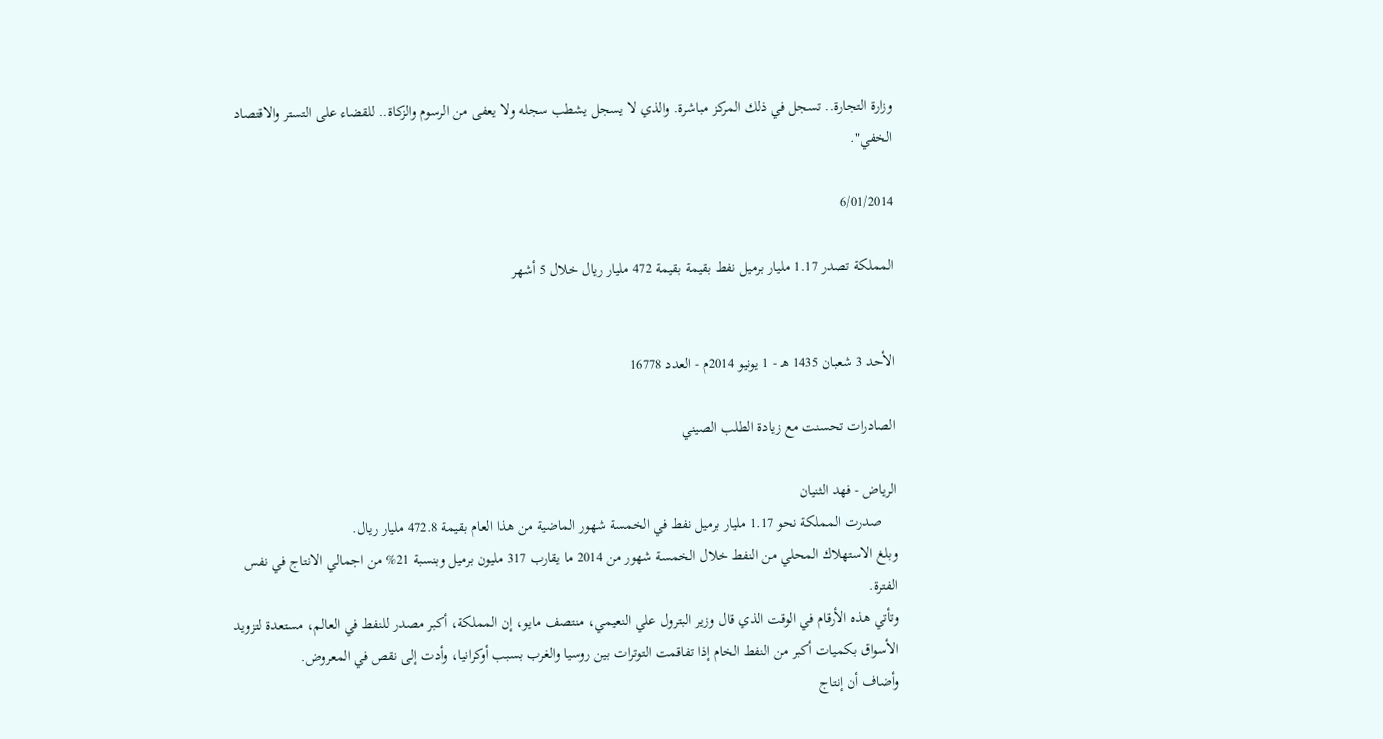وزارة التجارة.. تسجل في ذلك المركز مباشرة. والذي لا يسجل يشطب سجله ولا يعفى من الرسوم والزكاة.. للقضاء على التستر والاقتصاد الخفي".

6/01/2014

المملكة تصدر 1.17 مليار برميل نفط بقيمة بقيمة 472 مليار ريال خلال 5 أشهر


الأحد 3 شعبان 1435 هـ - 1 يونيو 2014م - العدد 16778

الصادرات تحسنت مع زيادة الطلب الصيني

الرياض - فهد الثنيان
    صدرت المملكة نحو 1.17 مليار برميل نفط في الخمسة شهور الماضية من هذا العام بقيمة 472.8 مليار ريال.
وبلغ الاستهلاك المحلي من النفط خلال الخمسة شهور من 2014 ما يقارب 317 مليون برميل وبنسبة 21% من اجمالي الانتاج في نفس الفترة.
وتأتي هذه الأرقام في الوقت الذي قال وزير البترول علي النعيمي، منتصف مايو، إن المملكة، أكبر مصدر للنفط في العالم، مستعدة لتزويد الأسواق بكميات أكبر من النفط الخام إذا تفاقمت التوترات بين روسيا والغرب بسبب أوكرانيا، وأدت إلى نقص في المعروض.
وأضاف أن إنتاج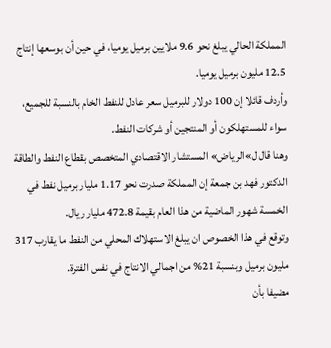المملكة الحالي يبلغ نحو 9.6 ملايين برميل يوميا، في حين أن بوسعها إنتاج 12.5 مليون برميل يوميا.
وأردف قائلا إن 100 دولار للبرميل سعر عادل للنفط الخام بالنسبة للجميع، سواء للمستهلكون أو المنتجين أو شركات النفط.
وهنا قال ل»الرياض» المستشار الاقتصادي المتخصص بقطاع النفط والطاقة الدكتور فهد بن جمعة إن المملكة صدرت نحو 1.17 مليار برميل نفط في الخمسة شهور الماضية من هذا العام بقيمة 472.8 مليار ريال.
وتوقع في هذا الخصوص ان يبلغ الاستهلاك المحلي من النفط ما يقارب 317 مليون برميل وبنسبة 21% من اجمالي الانتاج في نفس الفترة.
مضيفا بأن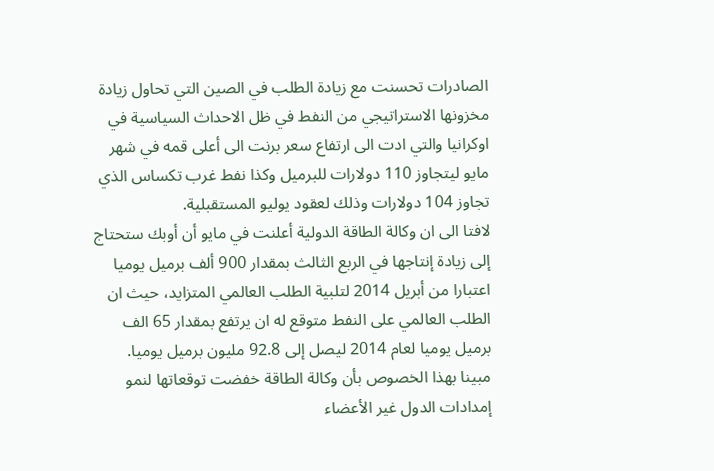الصادرات تحسنت مع زيادة الطلب في الصين التي تحاول زيادة مخزونها الاستراتيجي من النفط في ظل الاحداث السياسية في اوكرانيا والتي ادت الى ارتفاع سعر برنت الى أعلى قمه في شهر مايو ليتجاوز 110 دولارات للبرميل وكذا نفط غرب تكساس الذي تجاوز 104 دولارات وذلك لعقود يوليو المستقبلية.
لافتا الى ان وكالة الطاقة الدولية أعلنت في مايو أن أوبك ستحتاج إلى زيادة إنتاجها في الربع الثالث بمقدار 900 ألف برميل يوميا اعتبارا من أبريل 2014 لتلبية الطلب العالمي المتزايد، حيث ان الطلب العالمي على النفط متوقع له ان يرتفع بمقدار 65 الف برميل يوميا لعام 2014 ليصل إلى 92.8 مليون برميل يوميا.
مبينا بهذا الخصوص بأن وكالة الطاقة خفضت توقعاتها لنمو إمدادات الدول غير الأعضاء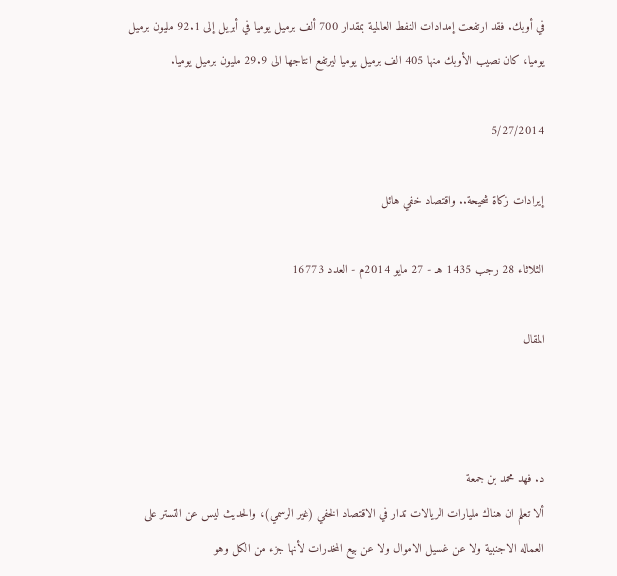في أوبك. فقد ارتفعت إمدادات النفط العالمية بمقدار 700 ألف برميل يوميا في أبريل إلى 92.1 مليون برميل يوميا، كان نصيب الأوبك منها 405 الف برميل يوميا ليرتفع انتاجها الى 29.9 مليون برميل يوميا.

5/27/2014

إيرادات زكاة شحيحة.. واقتصاد خفي هائل

الثلاثاء 28 رجب 1435 هـ - 27 مايو 2014م - العدد 16773

المقال



د. فهد محمد بن جمعة
ألا تعلم ان هناك مليارات الريالات تدار في الاقتصاد الخفي (غير الرسمي)، والحديث ليس عن التستر على العماله الاجنبية ولا عن غسيل الاموال ولا عن بيع المخدرات لأنها جزء من الكل وهو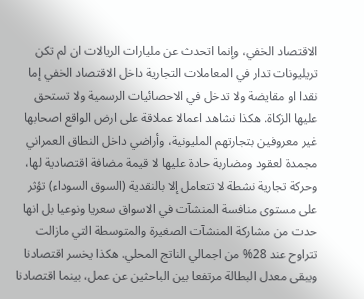الاقتصاد الخفي، وإنما اتحدث عن مليارات الريالات ان لم تكن تريليونات تدار في المعاملات التجارية داخل الاقتصاد الخفي إما نقدا او مقايضة ولا تدخل في الاحصائيات الرسمية ولا تستحق عليها الزكاة. هكذا نشاهد اعمالا عملاقة على ارض الواقع اصحابها غير معروفين بتجارتهم المليونية، وأراضي داخل النطاق العمراني مجمدة لعقود ومضاربة حادة عليها لا قيمة مضافة اقتصادية لها، وحركة تجارية نشطة لا تتعامل إلا بالنقدية (السوق السوداء) تؤثر على مستوى منافسة المنشآت في الاسواق سعريا ونوعيا بل انها حدت من مشاركة المنشآت الصغيرة والمتوسطة التي مازالت تتراوح عند 28% من اجمالي الناتج المحلي. هكذا يخسر اقتصادنا ويبقى معدل البطالة مرتفعا بين الباحثين عن عمل، بينما اقتصادنا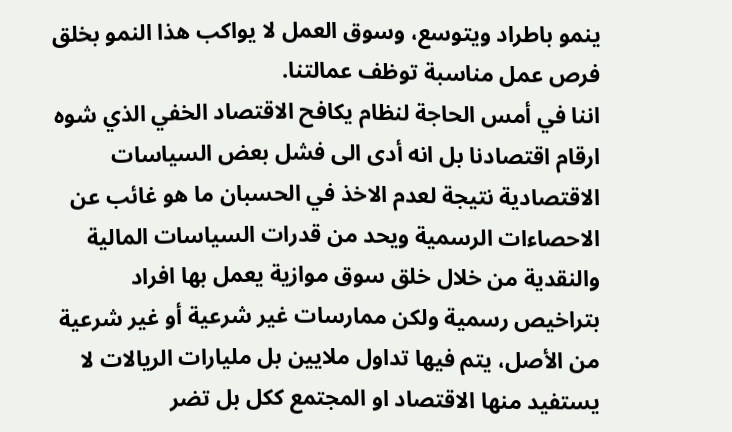ينمو باطراد ويتوسع، وسوق العمل لا يواكب هذا النمو بخلق فرص عمل مناسبة توظف عمالتنا.
اننا في أمس الحاجة لنظام يكافح الاقتصاد الخفي الذي شوه ارقام اقتصادنا بل انه أدى الى فشل بعض السياسات الاقتصادية نتيجة لعدم الاخذ في الحسبان ما هو غائب عن الاحصاءات الرسمية ويحد من قدرات السياسات المالية والنقدية من خلال خلق سوق موازية يعمل بها افراد بتراخيص رسمية ولكن ممارسات غير شرعية أو غير شرعية من الأصل، يتم فيها تداول ملايين بل مليارات الريالات لا يستفيد منها الاقتصاد او المجتمع ككل بل تضر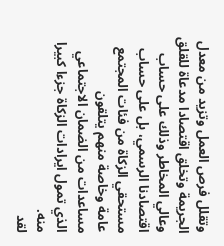وتقلل فرص العمل وتزيد من معدل الجريمة وتخلق اقتصادا مدعاة للقلق وعالي المخاطر وذلك على حساب اقتصادنا الرسمي، بل على حساب مستحقي الزكاة من فئات المجتمع عامة وخاصة منهم يتلقون مساعدات من الضمان الاجتماعي الذي تمول ايرادات الزكاة جزءا كبيرا منه.
لقد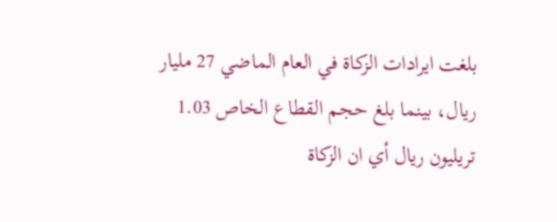بلغت ايرادات الزكاة في العام الماضي 27 مليار ريال، بينما بلغ حجم القطاع الخاص 1.03 تريليون ريال أي ان الزكاة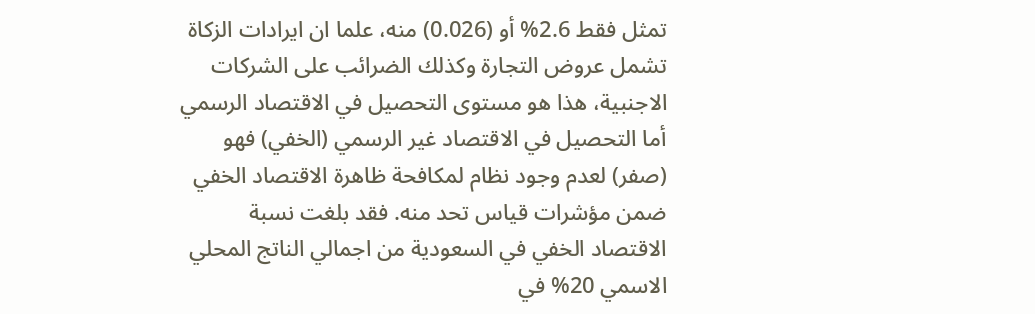تمثل فقط 2.6% أو (0.026) منه، علما ان ايرادات الزكاة تشمل عروض التجارة وكذلك الضرائب على الشركات الاجنبية، هذا هو مستوى التحصيل في الاقتصاد الرسمي أما التحصيل في الاقتصاد غير الرسمي (الخفي) فهو (صفر) لعدم وجود نظام لمكافحة ظاهرة الاقتصاد الخفي ضمن مؤشرات قياس تحد منه. فقد بلغت نسبة الاقتصاد الخفي في السعودية من اجمالي الناتج المحلي الاسمي 20% في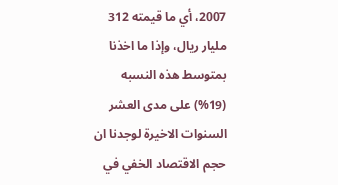2007، أي ما قيمته 312 مليار ريال، وإذا ما اخذنا بمتوسط هذه النسبه (19%) على مدى العشر السنوات الاخيرة لوجدنا ان حجم الاقتصاد الخفي في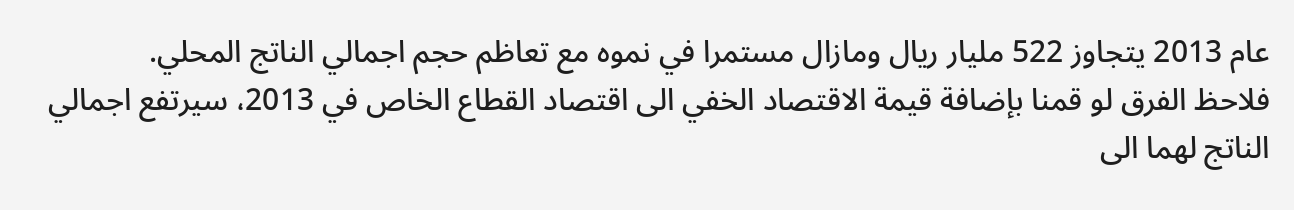عام 2013 يتجاوز 522 مليار ريال ومازال مستمرا في نموه مع تعاظم حجم اجمالي الناتج المحلي.
فلاحظ الفرق لو قمنا بإضافة قيمة الاقتصاد الخفي الى اقتصاد القطاع الخاص في 2013، سيرتفع اجمالي الناتج لهما الى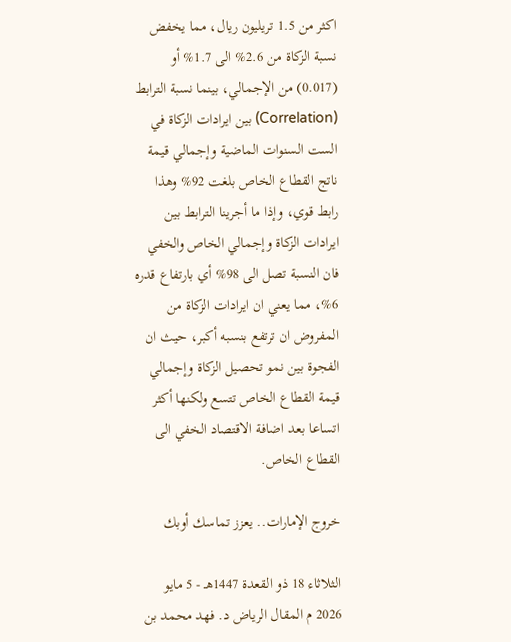اكثر من 1.5 تريليون ريال، مما يخفض نسبة الزكاة من 2.6% الى 1.7% أو (0.017) من الإجمالي، بينما نسبة الترابط (Correlation) بين ايرادات الزكاة في الست السنوات الماضية وإجمالي قيمة ناتج القطاع الخاص بلغت 92% وهذا رابط قوي، وإذا ما أجرينا الترابط بين ايرادات الزكاة وإجمالي الخاص والخفي فان النسبة تصل الى 98% أي بارتفاع قدره 6%، مما يعني ان ايرادات الزكاة من المفروض ان ترتفع بنسبه أكبر، حيث ان الفجوة بين نمو تحصيل الزكاة وإجمالي قيمة القطاع الخاص تتسع ولكنها أكثر اتساعا بعد اضافة الاقتصاد الخفي الى القطاع الخاص.

خروج الإمارات.. يعزز تماسك أوبك

الثلاثاء 18 ذو القعدة 1447هـ - 5 مايو 2026 م المقال الرياض د. فهد محمد بن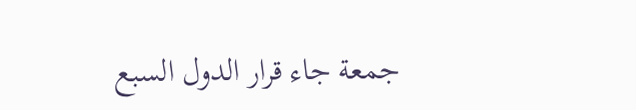جمعة جاء قرار الدول السبع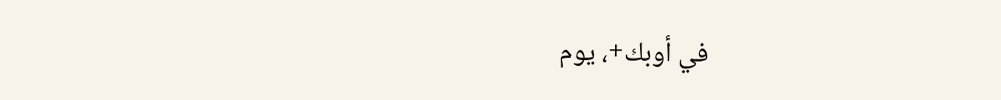في أوبك+، يوم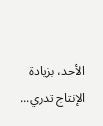الأحد، بزيادة الإنتاج تدري...